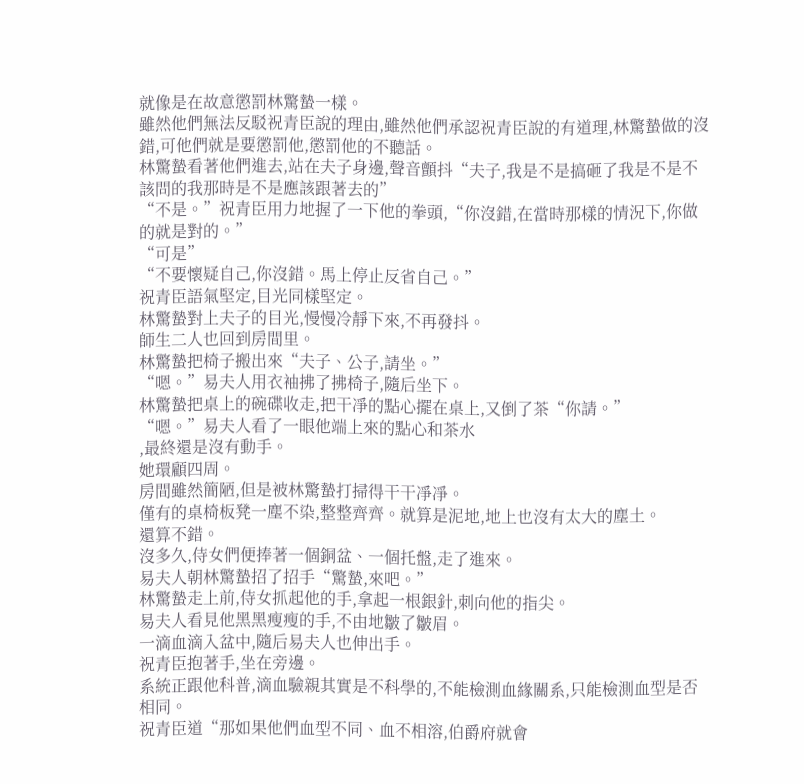就像是在故意懲罰林驚蟄一樣。
雖然他們無法反駁祝青臣說的理由,雖然他們承認祝青臣說的有道理,林驚蟄做的沒錯,可他們就是要懲罰他,懲罰他的不聽話。
林驚蟄看著他們進去,站在夫子身邊,聲音顫抖“夫子,我是不是搞砸了我是不是不該問的我那時是不是應該跟著去的”
“不是。”祝青臣用力地握了一下他的拳頭,“你沒錯,在當時那樣的情況下,你做的就是對的。”
“可是”
“不要懷疑自己,你沒錯。馬上停止反省自己。”
祝青臣語氣堅定,目光同樣堅定。
林驚蟄對上夫子的目光,慢慢冷靜下來,不再發抖。
師生二人也回到房間里。
林驚蟄把椅子搬出來“夫子、公子,請坐。”
“嗯。”易夫人用衣袖拂了拂椅子,隨后坐下。
林驚蟄把桌上的碗碟收走,把干凈的點心擺在桌上,又倒了茶“你請。”
“嗯。”易夫人看了一眼他端上來的點心和茶水
,最終還是沒有動手。
她環顧四周。
房間雖然簡陋,但是被林驚蟄打掃得干干凈凈。
僅有的桌椅板凳一塵不染,整整齊齊。就算是泥地,地上也沒有太大的塵土。
還算不錯。
沒多久,侍女們便捧著一個銅盆、一個托盤,走了進來。
易夫人朝林驚蟄招了招手“驚蟄,來吧。”
林驚蟄走上前,侍女抓起他的手,拿起一根銀針,刺向他的指尖。
易夫人看見他黑黑瘦瘦的手,不由地皺了皺眉。
一滴血滴入盆中,隨后易夫人也伸出手。
祝青臣抱著手,坐在旁邊。
系統正跟他科普,滴血驗親其實是不科學的,不能檢測血緣關系,只能檢測血型是否相同。
祝青臣道“那如果他們血型不同、血不相溶,伯爵府就會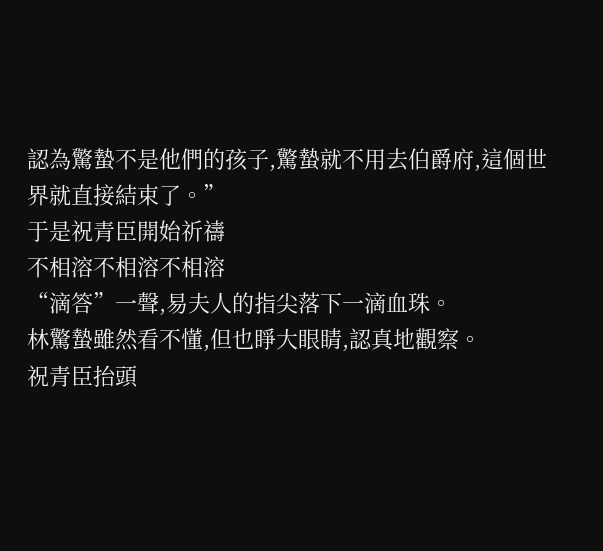認為驚蟄不是他們的孩子,驚蟄就不用去伯爵府,這個世界就直接結束了。”
于是祝青臣開始祈禱
不相溶不相溶不相溶
“滴答”一聲,易夫人的指尖落下一滴血珠。
林驚蟄雖然看不懂,但也睜大眼睛,認真地觀察。
祝青臣抬頭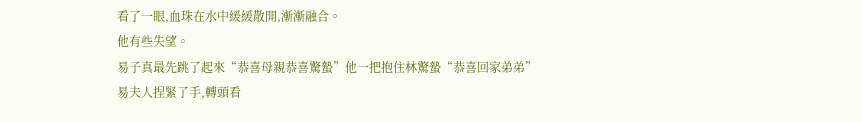看了一眼,血珠在水中緩緩散開,漸漸融合。
他有些失望。
易子真最先跳了起來“恭喜母親恭喜驚蟄”他一把抱住林驚蟄“恭喜回家弟弟”
易夫人捏緊了手,轉頭看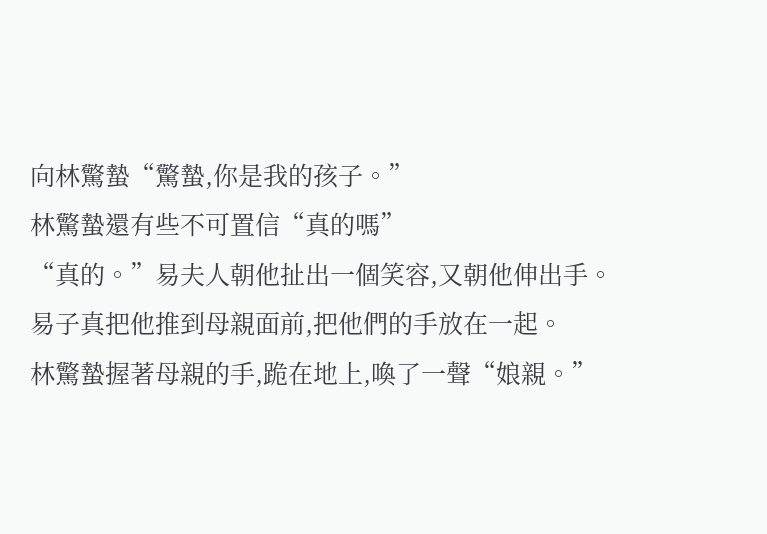向林驚蟄“驚蟄,你是我的孩子。”
林驚蟄還有些不可置信“真的嗎”
“真的。”易夫人朝他扯出一個笑容,又朝他伸出手。
易子真把他推到母親面前,把他們的手放在一起。
林驚蟄握著母親的手,跪在地上,喚了一聲“娘親。”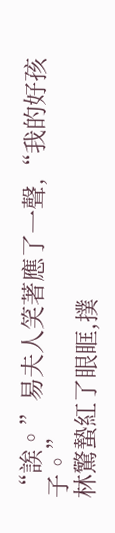“誒。”易夫人笑著應了一聲,“我的好孩子。”
林驚蟄紅了眼眶,撲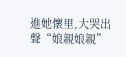進她懷里,大哭出聲“娘親娘親”